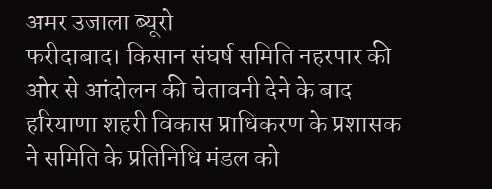अमर उजाला ब्यूरो
फरीदाबाद। किसान संघर्ष समिति नहरपार की ओर से आंदोलन की चेतावनी देने के बाद हरियाणा शहरी विकास प्राधिकरण के प्रशासक ने समिति के प्रतिनिधि मंडल को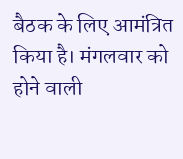बैठक के लिए आमंत्रित किया है। मंगलवार को होने वाली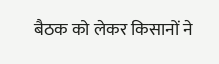बैठक को लेकर किसानों ने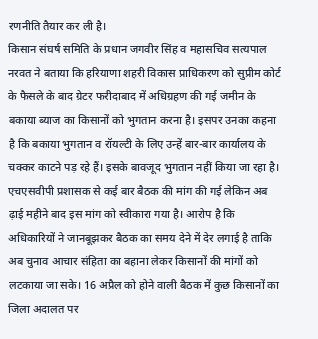रणनीति तैयार कर ली है।
किसान संघर्ष समिति के प्रधान जगवीर सिंह व महासचिव सत्यपाल नरवत ने बताया कि हरियाणा शहरी विकास प्राधिकरण को सुप्रीम कोर्ट के फैसले के बाद ग्रेटर फरीदाबाद में अधिग्रहण की गई जमीन के बकाया ब्याज का किसानों को भुगतान करना है। इसपर उनका कहना है कि बकाया भुगतान व रॉयल्टी के लिए उन्हें बार-बार कार्यालय के चक्कर काटने पड़ रहे हैं। इसके बावजूद भुगतान नहीं किया जा रहा है। एचएसवीपी प्रशासक से कई बार बैठक की मांग की गई लेकिन अब ढ़ाई महीने बाद इस मांग को स्वीकारा गया है। आरोप है कि अधिकारियों ने जानबूझकर बैठक का समय देने में देर लगाई है ताकि अब चुनाव आचार संहिता का बहाना लेकर किसानों की मांगों को लटकाया जा सके। 16 अप्रैल को होने वाली बैठक में कुछ किसानों का जिला अदालत पर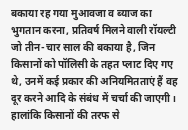बकाया रह गया मुआवजा व ब्याज का भुगतान करना, प्रतिवर्ष मिलने वाली रॉयल्टी जो तीन-चार साल की बकाया है, जिन किसानों को पॉलिसी के तहत प्लाट दिए गए थे, उनमें कई प्रकार की अनियमितताएं हैं वह दूर करने आदि के संबंध में चर्चा की जाएगी। हालांकि किसानों की तरफ से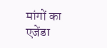मांगों का एजेंडा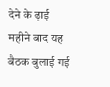देने के ढ़ाई महीने बाद यह बैठक बुलाई गई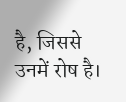है, जिससे उनमें रोष है।